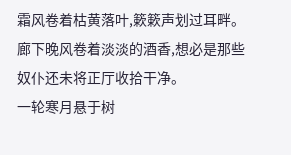霜风卷着枯黄落叶,簌簌声划过耳畔。
廊下晚风卷着淡淡的酒香,想必是那些奴仆还未将正厅收拾干净。
一轮寒月悬于树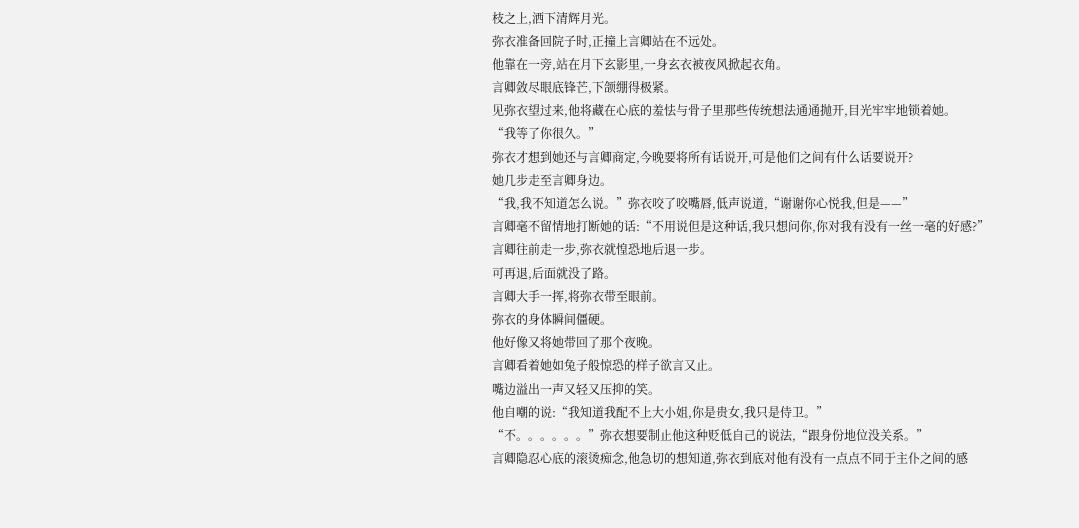枝之上,洒下清辉月光。
弥衣准备回院子时,正撞上言卿站在不远处。
他靠在一旁,站在月下玄影里,一身玄衣被夜风掀起衣角。
言卿敛尽眼底锋芒,下颌绷得极紧。
见弥衣望过来,他将藏在心底的羞怯与骨子里那些传统想法通通抛开,目光牢牢地锁着她。
“我等了你很久。”
弥衣才想到她还与言卿商定,今晚要将所有话说开,可是他们之间有什么话要说开?
她几步走至言卿身边。
“我,我不知道怎么说。”弥衣咬了咬嘴唇,低声说道,“谢谢你心悦我,但是——”
言卿毫不留情地打断她的话:“不用说但是这种话,我只想问你,你对我有没有一丝一毫的好感?”
言卿往前走一步,弥衣就惶恐地后退一步。
可再退,后面就没了路。
言卿大手一挥,将弥衣带至眼前。
弥衣的身体瞬间僵硬。
他好像又将她带回了那个夜晚。
言卿看着她如兔子般惊恐的样子欲言又止。
嘴边溢出一声又轻又压抑的笑。
他自嘲的说:“我知道我配不上大小姐,你是贵女,我只是侍卫。”
“不。。。。。。”弥衣想要制止他这种贬低自己的说法,“跟身份地位没关系。”
言卿隐忍心底的滚烫痴念,他急切的想知道,弥衣到底对他有没有一点点不同于主仆之间的感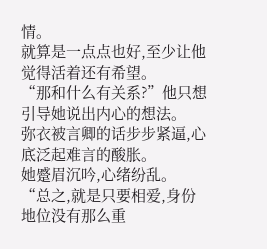情。
就算是一点点也好,至少让他觉得活着还有希望。
“那和什么有关系?”他只想引导她说出内心的想法。
弥衣被言卿的话步步紧逼,心底泛起难言的酸胀。
她蹙眉沉吟,心绪纷乱。
“总之,就是只要相爱,身份地位没有那么重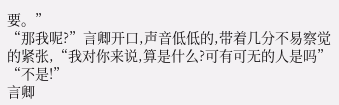要。”
“那我呢?”言卿开口,声音低低的,带着几分不易察觉的紧张,“我对你来说,算是什么?可有可无的人是吗”
“不是!”
言卿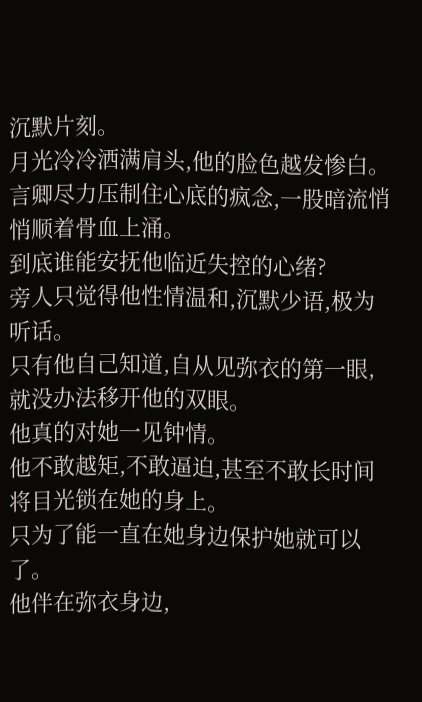沉默片刻。
月光冷冷洒满肩头,他的脸色越发惨白。
言卿尽力压制住心底的疯念,一股暗流悄悄顺着骨血上涌。
到底谁能安抚他临近失控的心绪?
旁人只觉得他性情温和,沉默少语,极为听话。
只有他自己知道,自从见弥衣的第一眼,就没办法移开他的双眼。
他真的对她一见钟情。
他不敢越矩,不敢逼迫,甚至不敢长时间将目光锁在她的身上。
只为了能一直在她身边保护她就可以了。
他伴在弥衣身边,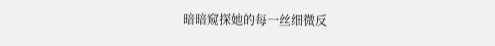暗暗窥探她的每一丝细微反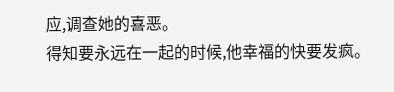应,调查她的喜恶。
得知要永远在一起的时候,他幸福的快要发疯。